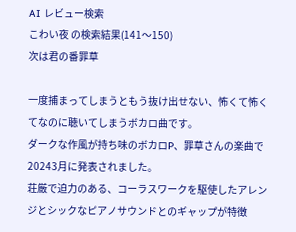AI レビュー検索
こわい夜 の検索結果(141〜150)
次は君の番罪草

一度捕まってしまうともう抜け出せない、怖くて怖くてなのに聴いてしまうボカロ曲です。
ダークな作風が持ち味のボカロP、罪草さんの楽曲で20243月に発表されました。
荘厳で迫力のある、コーラスワークを駆使したアレンジとシックなピアノサウンドとのギャップが特徴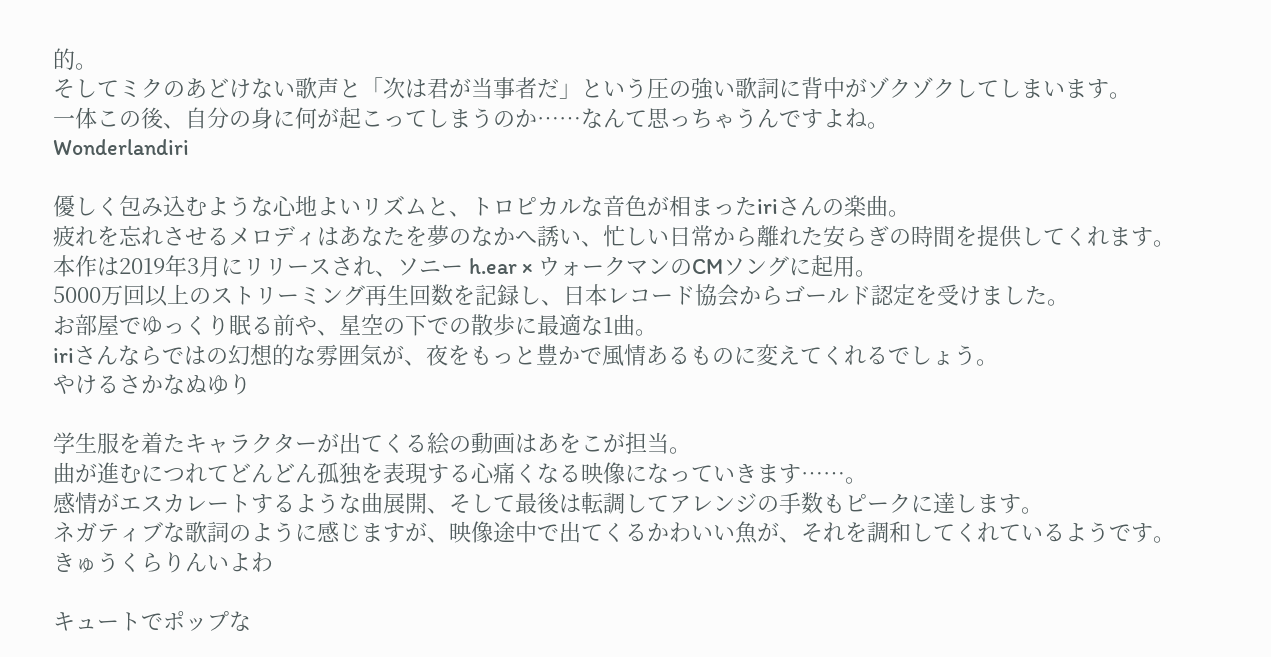的。
そしてミクのあどけない歌声と「次は君が当事者だ」という圧の強い歌詞に背中がゾクゾクしてしまいます。
一体この後、自分の身に何が起こってしまうのか……なんて思っちゃうんですよね。
Wonderlandiri

優しく包み込むような心地よいリズムと、トロピカルな音色が相まったiriさんの楽曲。
疲れを忘れさせるメロディはあなたを夢のなかへ誘い、忙しい日常から離れた安らぎの時間を提供してくれます。
本作は2019年3月にリリースされ、ソニー h.ear × ウォークマンのCMソングに起用。
5000万回以上のストリーミング再生回数を記録し、日本レコード協会からゴールド認定を受けました。
お部屋でゆっくり眠る前や、星空の下での散歩に最適な1曲。
iriさんならではの幻想的な雰囲気が、夜をもっと豊かで風情あるものに変えてくれるでしょう。
やけるさかなぬゆり

学生服を着たキャラクターが出てくる絵の動画はあをこが担当。
曲が進むにつれてどんどん孤独を表現する心痛くなる映像になっていきます……。
感情がエスカレートするような曲展開、そして最後は転調してアレンジの手数もピークに達します。
ネガティブな歌詞のように感じますが、映像途中で出てくるかわいい魚が、それを調和してくれているようです。
きゅうくらりんいよわ

キュートでポップな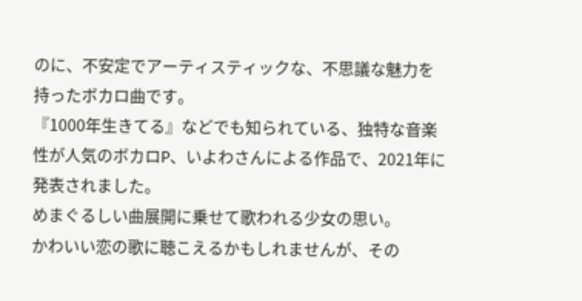のに、不安定でアーティスティックな、不思議な魅力を持ったボカロ曲です。
『1000年生きてる』などでも知られている、独特な音楽性が人気のボカロP、いよわさんによる作品で、2021年に発表されました。
めまぐるしい曲展開に乗せて歌われる少女の思い。
かわいい恋の歌に聴こえるかもしれませんが、その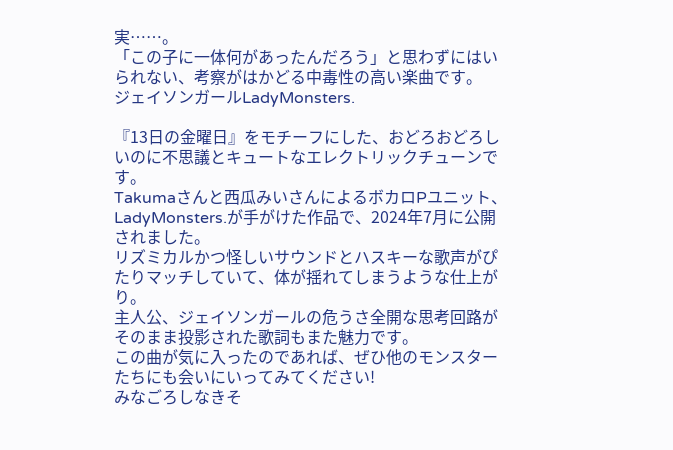実……。
「この子に一体何があったんだろう」と思わずにはいられない、考察がはかどる中毒性の高い楽曲です。
ジェイソンガールLadyMonsters.

『13日の金曜日』をモチーフにした、おどろおどろしいのに不思議とキュートなエレクトリックチューンです。
Takumaさんと西瓜みいさんによるボカロPユニット、LadyMonsters.が手がけた作品で、2024年7月に公開されました。
リズミカルかつ怪しいサウンドとハスキーな歌声がぴたりマッチしていて、体が揺れてしまうような仕上がり。
主人公、ジェイソンガールの危うさ全開な思考回路がそのまま投影された歌詞もまた魅力です。
この曲が気に入ったのであれば、ぜひ他のモンスターたちにも会いにいってみてください!
みなごろしなきそ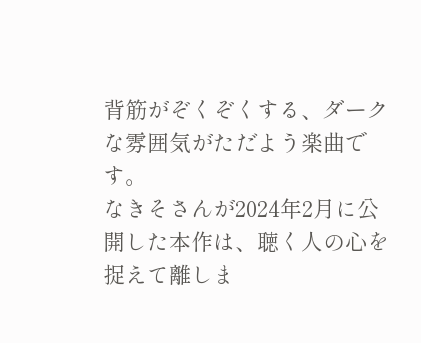背筋がぞくぞくする、ダークな雰囲気がただよう楽曲です。
なきそさんが2024年2月に公開した本作は、聴く人の心を捉えて離しま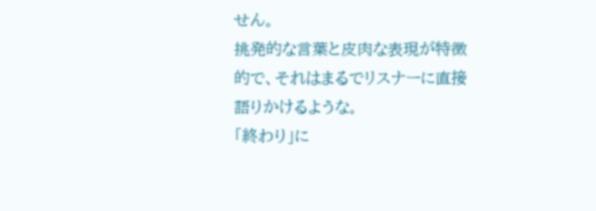せん。
挑発的な言葉と皮肉な表現が特徴的で、それはまるでリスナーに直接語りかけるような。
「終わり」に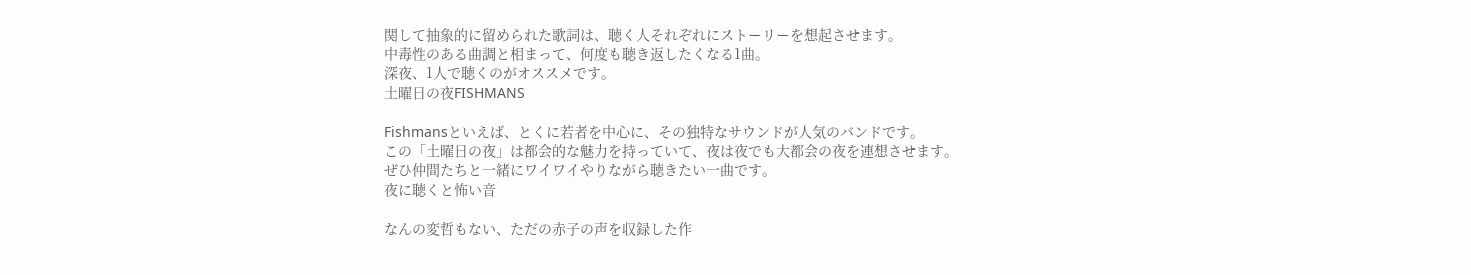関して抽象的に留められた歌詞は、聴く人それぞれにストーリーを想起させます。
中毒性のある曲調と相まって、何度も聴き返したくなる1曲。
深夜、1人で聴くのがオススメです。
土曜日の夜FISHMANS

Fishmansといえば、とくに若者を中心に、その独特なサウンドが人気のバンドです。
この「土曜日の夜」は都会的な魅力を持っていて、夜は夜でも大都会の夜を連想させます。
ぜひ仲間たちと一緒にワイワイやりながら聴きたい一曲です。
夜に聴くと怖い音

なんの変哲もない、ただの赤子の声を収録した作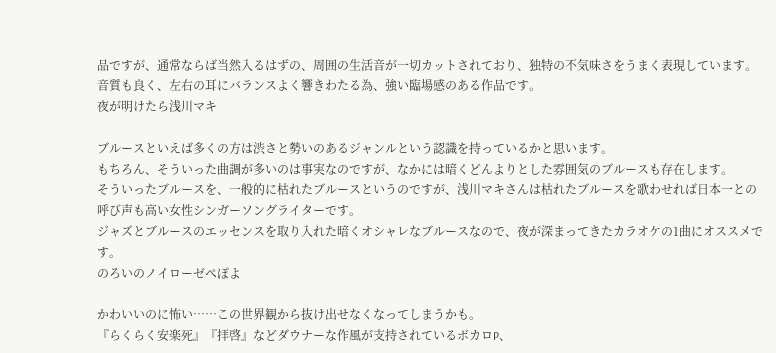品ですが、通常ならば当然入るはずの、周囲の生活音が一切カットされており、独特の不気味さをうまく表現しています。
音質も良く、左右の耳にバランスよく響きわたる為、強い臨場感のある作品です。
夜が明けたら浅川マキ

ブルースといえば多くの方は渋さと勢いのあるジャンルという認識を持っているかと思います。
もちろん、そういった曲調が多いのは事実なのですが、なかには暗くどんよりとした雰囲気のブルースも存在します。
そういったブルースを、一般的に枯れたブルースというのですが、浅川マキさんは枯れたブルースを歌わせれば日本一との呼び声も高い女性シンガーソングライターです。
ジャズとブルースのエッセンスを取り入れた暗くオシャレなブルースなので、夜が深まってきたカラオケの1曲にオススメです。
のろいのノイローゼぺぽよ

かわいいのに怖い……この世界観から抜け出せなくなってしまうかも。
『らくらく安楽死』『拝啓』などダウナーな作風が支持されているボカロP、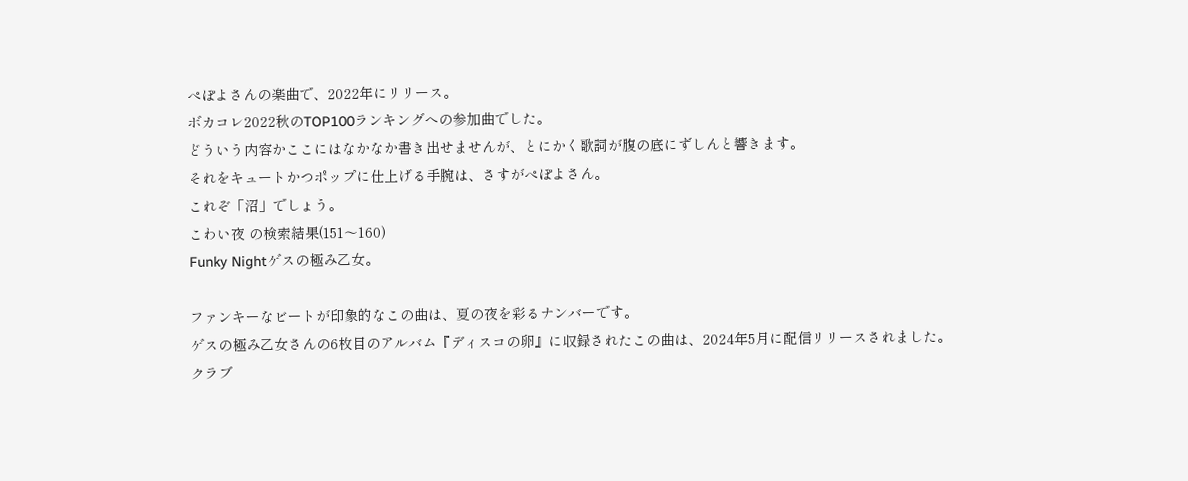ぺぽよさんの楽曲で、2022年にリリース。
ボカコレ2022秋のTOP100ランキングへの参加曲でした。
どういう内容かここにはなかなか書き出せませんが、とにかく歌詞が腹の底にずしんと響きます。
それをキュートかつポップに仕上げる手腕は、さすがぺぽよさん。
これぞ「沼」でしょう。
こわい夜 の検索結果(151〜160)
Funky Nightゲスの極み乙女。

ファンキーなビートが印象的なこの曲は、夏の夜を彩るナンバーです。
ゲスの極み乙女さんの6枚目のアルバム『ディスコの卵』に収録されたこの曲は、2024年5月に配信リリースされました。
クラブ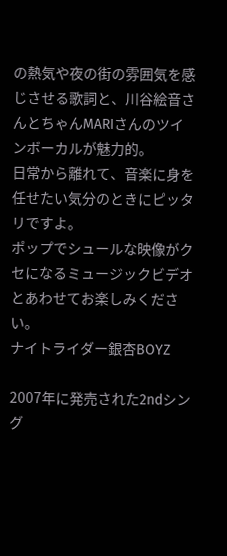の熱気や夜の街の雰囲気を感じさせる歌詞と、川谷絵音さんとちゃんMARIさんのツインボーカルが魅力的。
日常から離れて、音楽に身を任せたい気分のときにピッタリですよ。
ポップでシュールな映像がクセになるミュージックビデオとあわせてお楽しみください。
ナイトライダー銀杏BOYZ

2007年に発売された2ndシング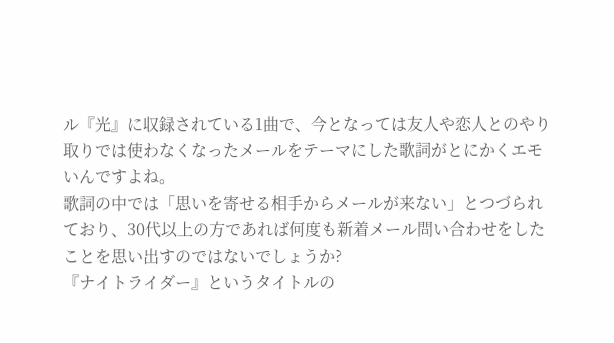ル『光』に収録されている1曲で、今となっては友人や恋人とのやり取りでは使わなくなったメールをテーマにした歌詞がとにかくエモいんですよね。
歌詞の中では「思いを寄せる相手からメールが来ない」とつづられており、30代以上の方であれば何度も新着メール問い合わせをしたことを思い出すのではないでしょうか?
『ナイトライダー』というタイトルの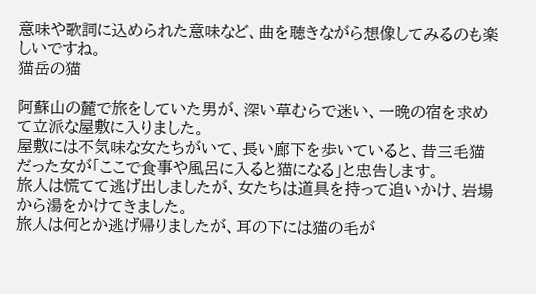意味や歌詞に込められた意味など、曲を聴きながら想像してみるのも楽しいですね。
猫岳の猫

阿蘇山の麓で旅をしていた男が、深い草むらで迷い、一晩の宿を求めて立派な屋敷に入りました。
屋敷には不気味な女たちがいて、長い廊下を歩いていると、昔三毛猫だった女が「ここで食事や風呂に入ると猫になる」と忠告します。
旅人は慌てて逃げ出しましたが、女たちは道具を持って追いかけ、岩場から湯をかけてきました。
旅人は何とか逃げ帰りましたが、耳の下には猫の毛が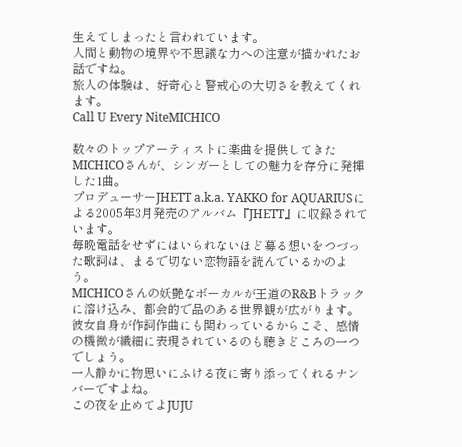生えてしまったと言われています。
人間と動物の境界や不思議な力への注意が描かれたお話ですね。
旅人の体験は、好奇心と警戒心の大切さを教えてくれます。
Call U Every NiteMICHICO

数々のトップアーティストに楽曲を提供してきたMICHICOさんが、シンガーとしての魅力を存分に発揮した1曲。
プロデューサーJHETT a.k.a. YAKKO for AQUARIUSによる2005年3月発売のアルバム『JHETT』に収録されています。
毎晩電話をせずにはいられないほど募る想いをつづった歌詞は、まるで切ない恋物語を読んでいるかのよう。
MICHICOさんの妖艶なボーカルが王道のR&Bトラックに溶け込み、都会的で品のある世界観が広がります。
彼女自身が作詞作曲にも関わっているからこそ、感情の機微が繊細に表現されているのも聴きどころの一つでしょう。
一人静かに物思いにふける夜に寄り添ってくれるナンバーですよね。
この夜を止めてよJUJU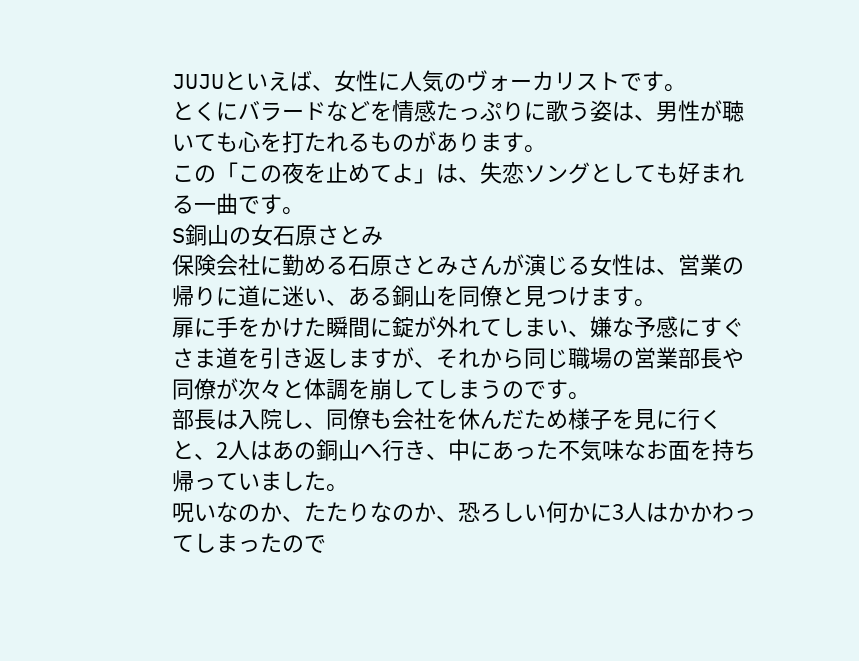JUJUといえば、女性に人気のヴォーカリストです。
とくにバラードなどを情感たっぷりに歌う姿は、男性が聴いても心を打たれるものがあります。
この「この夜を止めてよ」は、失恋ソングとしても好まれる一曲です。
S銅山の女石原さとみ
保険会社に勤める石原さとみさんが演じる女性は、営業の帰りに道に迷い、ある銅山を同僚と見つけます。
扉に手をかけた瞬間に錠が外れてしまい、嫌な予感にすぐさま道を引き返しますが、それから同じ職場の営業部長や同僚が次々と体調を崩してしまうのです。
部長は入院し、同僚も会社を休んだため様子を見に行くと、2人はあの銅山へ行き、中にあった不気味なお面を持ち帰っていました。
呪いなのか、たたりなのか、恐ろしい何かに3人はかかわってしまったので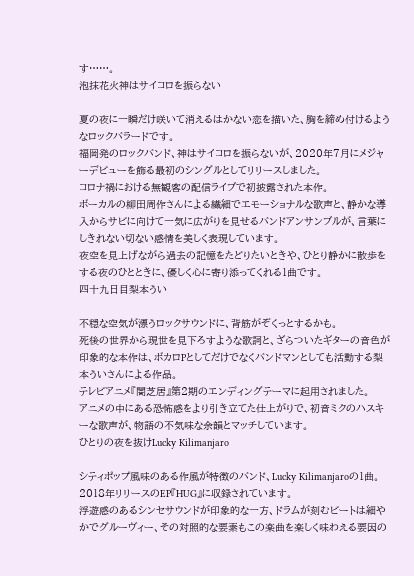す……。
泡抹花火神はサイコロを振らない

夏の夜に一瞬だけ咲いて消えるはかない恋を描いた、胸を締め付けるようなロックバラードです。
福岡発のロックバンド、神はサイコロを振らないが、2020年7月にメジャーデビューを飾る最初のシングルとしてリリースしました。
コロナ禍における無観客の配信ライブで初披露された本作。
ボーカルの柳田周作さんによる繊細でエモーショナルな歌声と、静かな導入からサビに向けて一気に広がりを見せるバンドアンサンブルが、言葉にしきれない切ない感情を美しく表現しています。
夜空を見上げながら過去の記憶をたどりたいときや、ひとり静かに散歩をする夜のひとときに、優しく心に寄り添ってくれる1曲です。
四十九日目梨本うい

不穏な空気が漂うロックサウンドに、背筋がぞくっとするかも。
死後の世界から現世を見下ろすような歌詞と、ざらついたギターの音色が印象的な本作は、ボカロPとしてだけでなくバンドマンとしても活動する梨本ういさんによる作品。
テレビアニメ『闇芝居』第2期のエンディングテーマに起用されました。
アニメの中にある恐怖感をより引き立てた仕上がりで、初音ミクのハスキーな歌声が、物語の不気味な余韻とマッチしています。
ひとりの夜を抜けLucky Kilimanjaro

シティポップ風味のある作風が特徴のバンド、Lucky Kilimanjaroの1曲。
2018年リリースのEP『HUG』に収録されています。
浮遊感のあるシンセサウンドが印象的な一方、ドラムが刻むビートは細やかでグルーヴィー、その対照的な要素もこの楽曲を楽しく味わえる要因の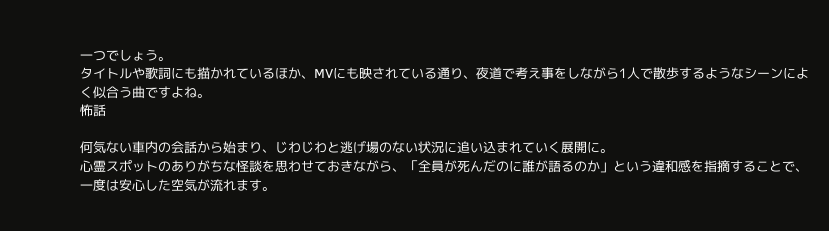一つでしょう。
タイトルや歌詞にも描かれているほか、MVにも映されている通り、夜道で考え事をしながら1人で散歩するようなシーンによく似合う曲ですよね。
怖話

何気ない車内の会話から始まり、じわじわと逃げ場のない状況に追い込まれていく展開に。
心霊スポットのありがちな怪談を思わせておきながら、「全員が死んだのに誰が語るのか」という違和感を指摘することで、一度は安心した空気が流れます。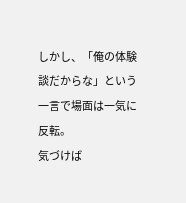しかし、「俺の体験談だからな」という一言で場面は一気に反転。
気づけば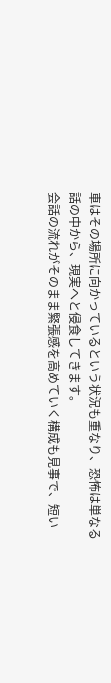車はその場所に向かっているという状況も重なり、恐怖は単なる話の中から、現実へと侵食してきます。
会話の流れがそのまま緊張感を高めていく構成も見事で、短い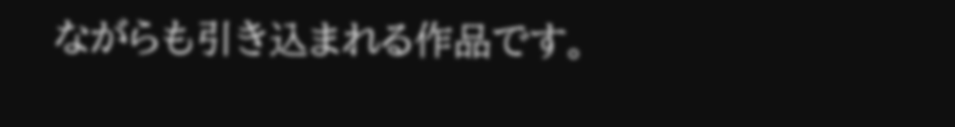ながらも引き込まれる作品です。